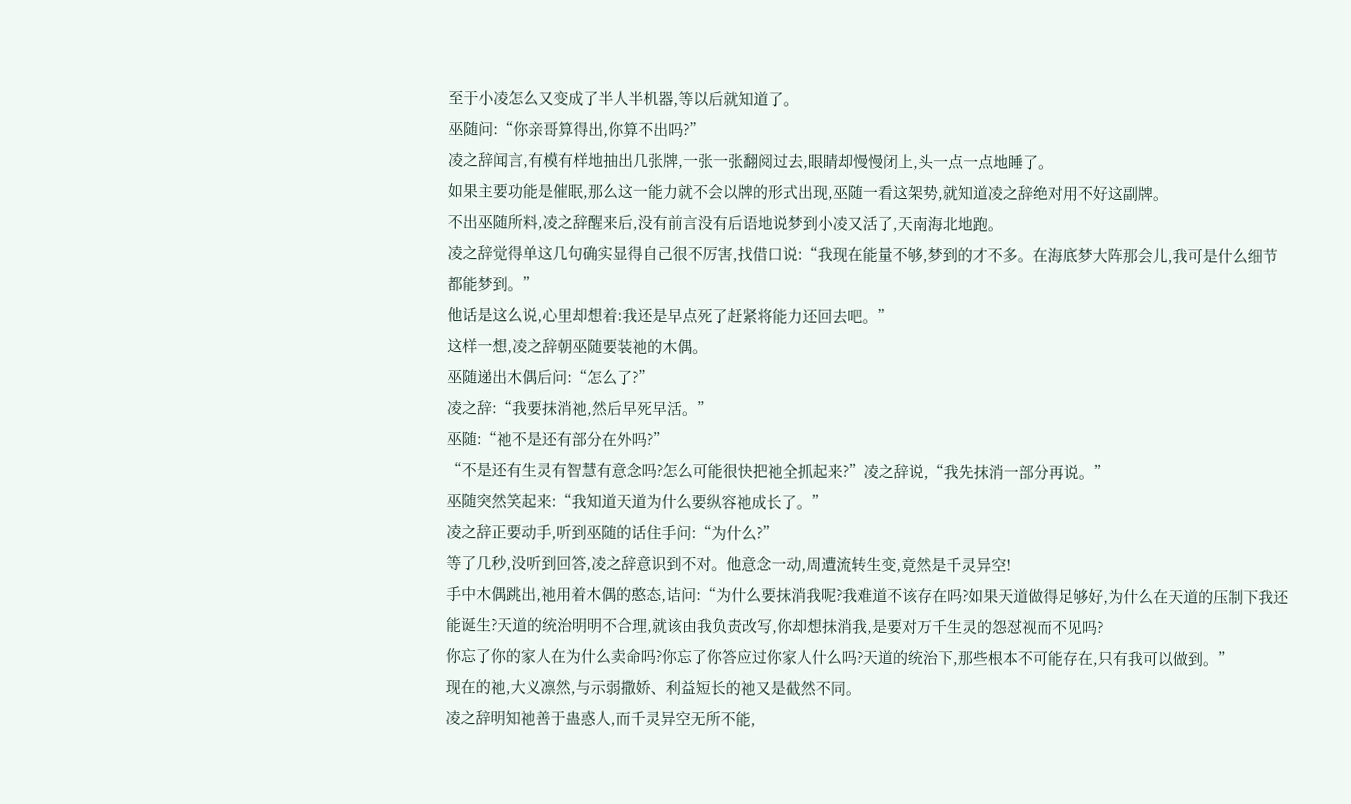至于小凌怎么又变成了半人半机器,等以后就知道了。
巫随问:“你亲哥算得出,你算不出吗?”
凌之辞闻言,有模有样地抽出几张牌,一张一张翻阅过去,眼睛却慢慢闭上,头一点一点地睡了。
如果主要功能是催眠,那么这一能力就不会以牌的形式出现,巫随一看这架势,就知道凌之辞绝对用不好这副牌。
不出巫随所料,凌之辞醒来后,没有前言没有后语地说梦到小凌又活了,天南海北地跑。
凌之辞觉得单这几句确实显得自己很不厉害,找借口说:“我现在能量不够,梦到的才不多。在海底梦大阵那会儿,我可是什么细节都能梦到。”
他话是这么说,心里却想着:我还是早点死了赶紧将能力还回去吧。”
这样一想,凌之辞朝巫随要装祂的木偶。
巫随递出木偶后问:“怎么了?”
凌之辞:“我要抹消祂,然后早死早活。”
巫随:“祂不是还有部分在外吗?”
“不是还有生灵有智慧有意念吗?怎么可能很快把祂全抓起来?”凌之辞说,“我先抹消一部分再说。”
巫随突然笑起来:“我知道天道为什么要纵容祂成长了。”
凌之辞正要动手,听到巫随的话住手问:“为什么?”
等了几秒,没听到回答,凌之辞意识到不对。他意念一动,周遭流转生变,竟然是千灵异空!
手中木偶跳出,祂用着木偶的憨态,诘问:“为什么要抹消我呢?我难道不该存在吗?如果天道做得足够好,为什么在天道的压制下我还能诞生?天道的统治明明不合理,就该由我负责改写,你却想抹消我,是要对万千生灵的怨怼视而不见吗?
你忘了你的家人在为什么卖命吗?你忘了你答应过你家人什么吗?天道的统治下,那些根本不可能存在,只有我可以做到。”
现在的祂,大义凛然,与示弱撒娇、利益短长的祂又是截然不同。
凌之辞明知祂善于蛊惑人,而千灵异空无所不能,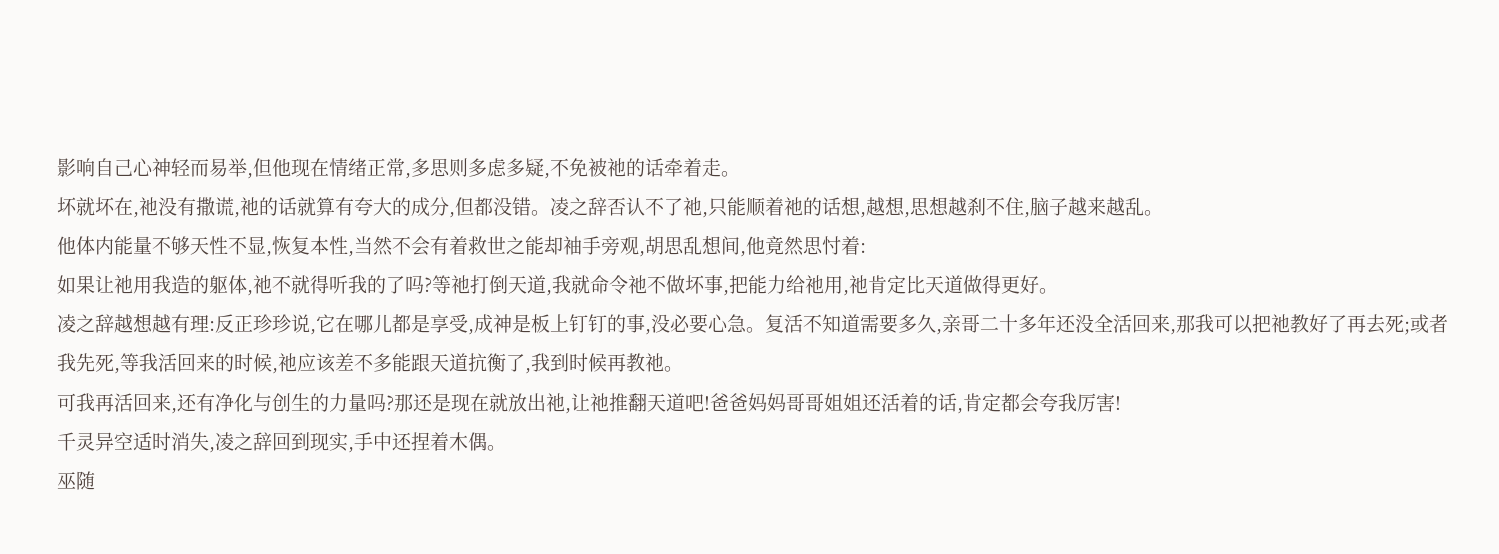影响自己心神轻而易举,但他现在情绪正常,多思则多虑多疑,不免被祂的话牵着走。
坏就坏在,祂没有撒谎,祂的话就算有夸大的成分,但都没错。凌之辞否认不了祂,只能顺着祂的话想,越想,思想越刹不住,脑子越来越乱。
他体内能量不够天性不显,恢复本性,当然不会有着救世之能却袖手旁观,胡思乱想间,他竟然思忖着:
如果让祂用我造的躯体,祂不就得听我的了吗?等祂打倒天道,我就命令祂不做坏事,把能力给祂用,祂肯定比天道做得更好。
凌之辞越想越有理:反正珍珍说,它在哪儿都是享受,成神是板上钉钉的事,没必要心急。复活不知道需要多久,亲哥二十多年还没全活回来,那我可以把祂教好了再去死;或者我先死,等我活回来的时候,祂应该差不多能跟天道抗衡了,我到时候再教祂。
可我再活回来,还有净化与创生的力量吗?那还是现在就放出祂,让祂推翻天道吧!爸爸妈妈哥哥姐姐还活着的话,肯定都会夸我厉害!
千灵异空适时消失,凌之辞回到现实,手中还捏着木偶。
巫随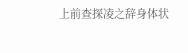上前查探凌之辞身体状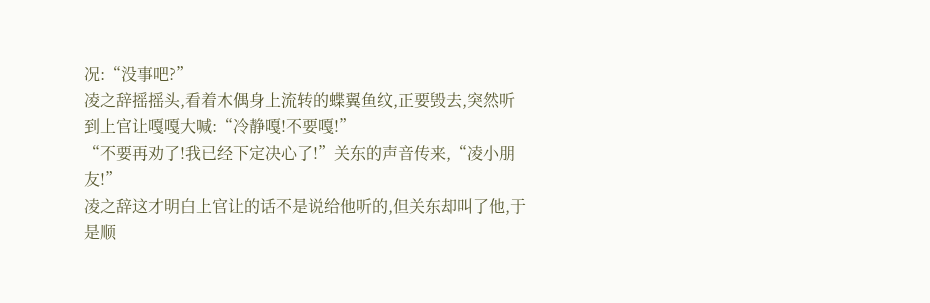况:“没事吧?”
凌之辞摇摇头,看着木偶身上流转的蝶翼鱼纹,正要毁去,突然听到上官让嘎嘎大喊:“冷静嘎!不要嘎!”
“不要再劝了!我已经下定决心了!”关东的声音传来,“凌小朋友!”
凌之辞这才明白上官让的话不是说给他听的,但关东却叫了他,于是顺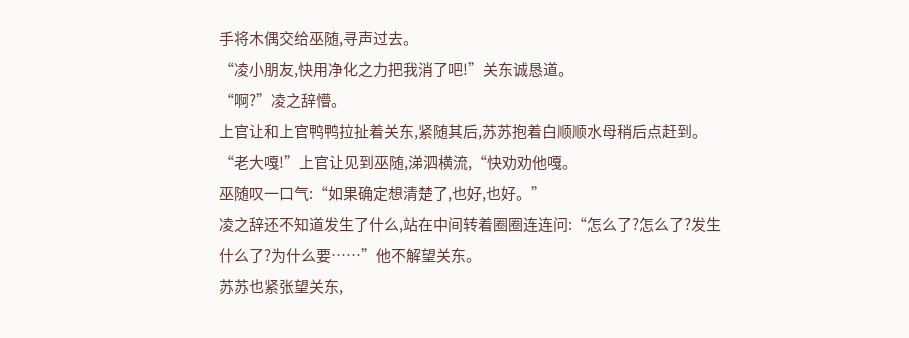手将木偶交给巫随,寻声过去。
“凌小朋友,快用净化之力把我消了吧!”关东诚恳道。
“啊?”凌之辞懵。
上官让和上官鸭鸭拉扯着关东,紧随其后,苏苏抱着白顺顺水母稍后点赶到。
“老大嘎!”上官让见到巫随,涕泗横流,“快劝劝他嘎。
巫随叹一口气:“如果确定想清楚了,也好,也好。”
凌之辞还不知道发生了什么,站在中间转着圈圈连连问:“怎么了?怎么了?发生什么了?为什么要……”他不解望关东。
苏苏也紧张望关东,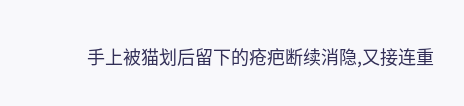手上被猫划后留下的疮疤断续消隐,又接连重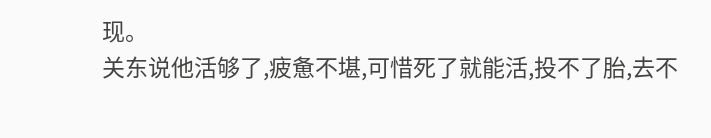现。
关东说他活够了,疲惫不堪,可惜死了就能活,投不了胎,去不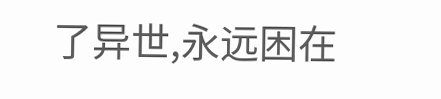了异世,永远困在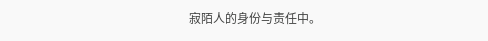寂陌人的身份与责任中。